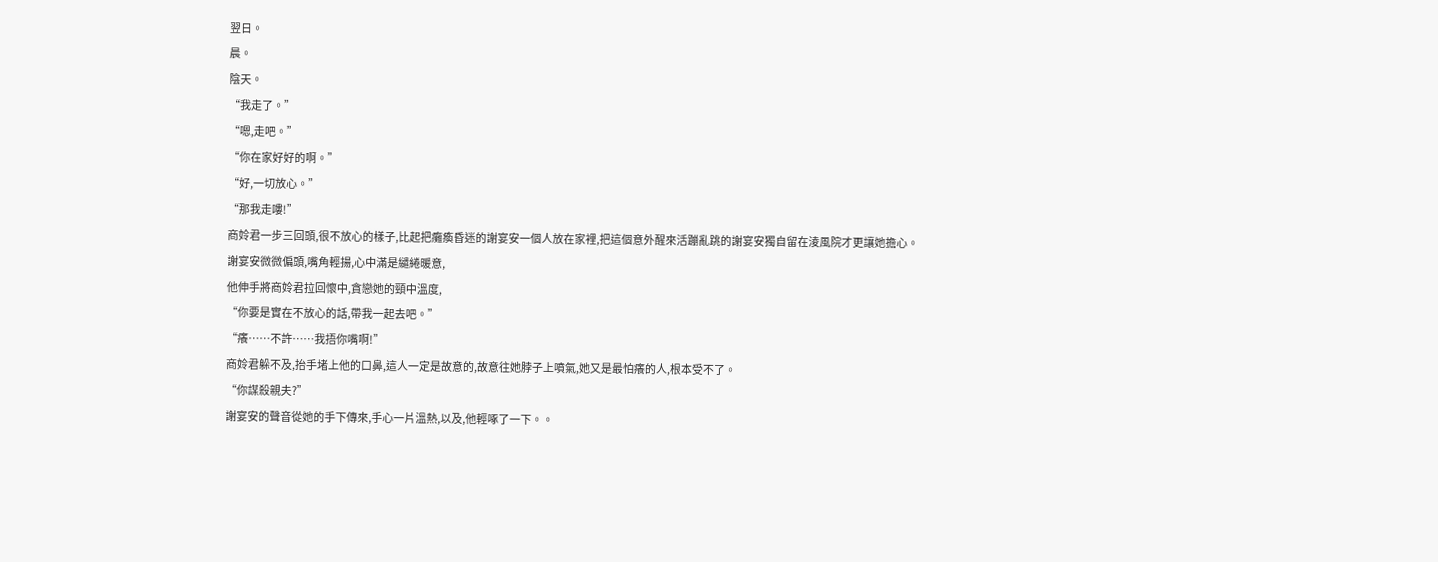翌日。
晨。
陰天。
“我走了。”
“嗯,走吧。”
“你在家好好的啊。”
“好,一切放心。”
“那我走嘍!”
商姈君一步三回頭,很不放心的樣子,比起把癱瘓昏迷的謝宴安一個人放在家裡,把這個意外醒來活蹦亂跳的謝宴安獨自留在淩風院才更讓她擔心。
謝宴安微微偏頭,嘴角輕揚,心中滿是繾綣暖意,
他伸手將商姈君拉回懷中,貪戀她的頸中溫度,
“你要是實在不放心的話,帶我一起去吧。”
“癢……不許……我捂你嘴啊!”
商姈君躲不及,抬手堵上他的口鼻,這人一定是故意的,故意往她脖子上噴氣,她又是最怕癢的人,根本受不了。
“你謀殺親夫?”
謝宴安的聲音從她的手下傳來,手心一片溫熱,以及,他輕啄了一下。。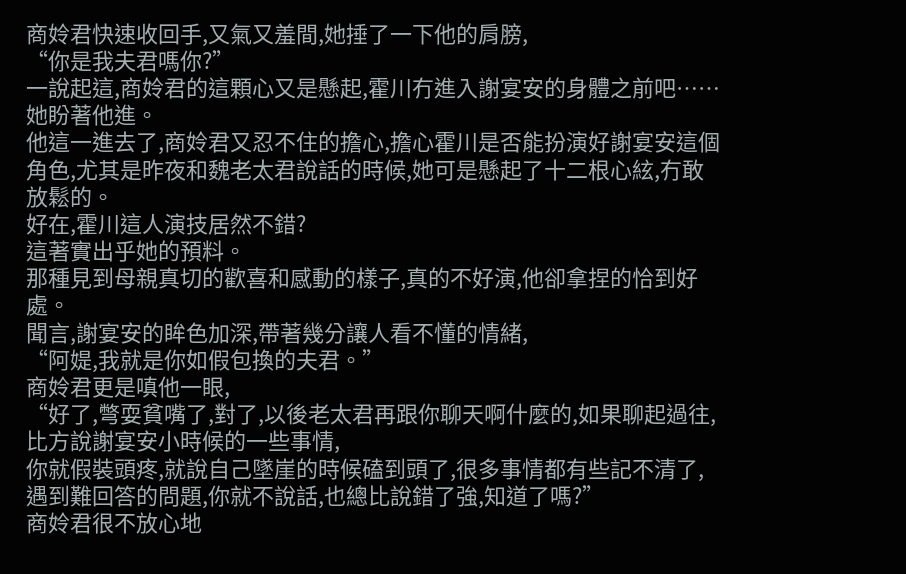商姈君快速收回手,又氣又羞間,她捶了一下他的肩膀,
“你是我夫君嗎你?”
一說起這,商姈君的這顆心又是懸起,霍川冇進入謝宴安的身體之前吧……
她盼著他進。
他這一進去了,商姈君又忍不住的擔心,擔心霍川是否能扮演好謝宴安這個角色,尤其是昨夜和魏老太君說話的時候,她可是懸起了十二根心絃,冇敢放鬆的。
好在,霍川這人演技居然不錯?
這著實出乎她的預料。
那種見到母親真切的歡喜和感動的樣子,真的不好演,他卻拿捏的恰到好處。
聞言,謝宴安的眸色加深,帶著幾分讓人看不懂的情緒,
“阿媞,我就是你如假包換的夫君。”
商姈君更是嗔他一眼,
“好了,彆耍貧嘴了,對了,以後老太君再跟你聊天啊什麼的,如果聊起過往,比方說謝宴安小時候的一些事情,
你就假裝頭疼,就說自己墜崖的時候磕到頭了,很多事情都有些記不清了,遇到難回答的問題,你就不說話,也總比說錯了強,知道了嗎?”
商姈君很不放心地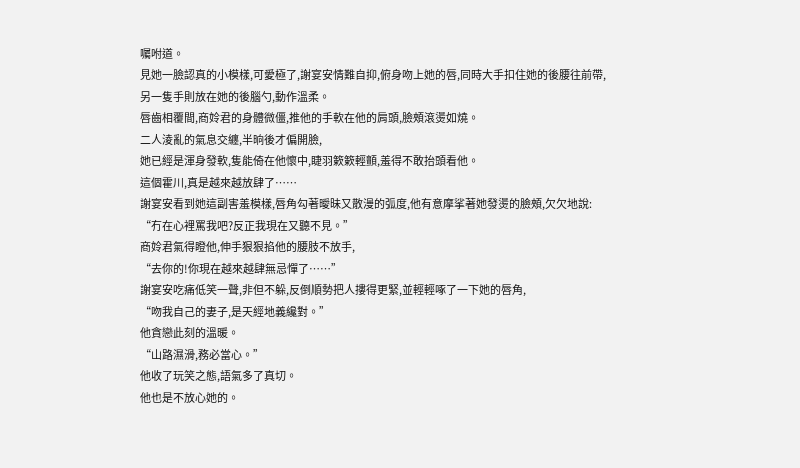囑咐道。
見她一臉認真的小模樣,可愛極了,謝宴安情難自抑,俯身吻上她的唇,同時大手扣住她的後腰往前帶,
另一隻手則放在她的後腦勺,動作溫柔。
唇齒相覆間,商姈君的身體微僵,推他的手軟在他的肩頭,臉頰滾燙如燒。
二人淩亂的氣息交纏,半晌後才偏開臉,
她已經是渾身發軟,隻能倚在他懷中,睫羽簌簌輕顫,羞得不敢抬頭看他。
這個霍川,真是越來越放肆了……
謝宴安看到她這副害羞模樣,唇角勾著曖昧又散漫的弧度,他有意摩挲著她發燙的臉頰,欠欠地說:
“冇在心裡罵我吧?反正我現在又聽不見。”
商姈君氣得瞪他,伸手狠狠掐他的腰肢不放手,
“去你的!你現在越來越肆無忌憚了……”
謝宴安吃痛低笑一聲,非但不躲,反倒順勢把人摟得更緊,並輕輕啄了一下她的唇角,
“吻我自己的妻子,是天經地義纔對。”
他貪戀此刻的溫暖。
“山路濕滑,務必當心。”
他收了玩笑之態,語氣多了真切。
他也是不放心她的。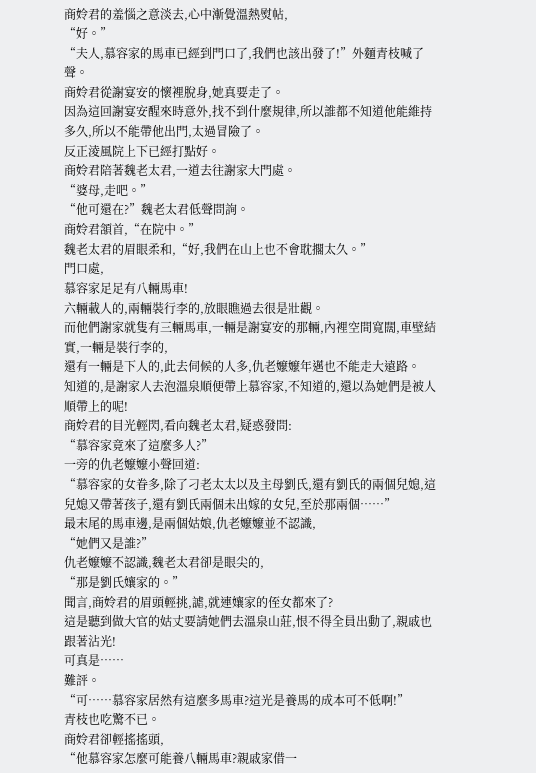商姈君的羞惱之意淡去,心中漸覺溫熱熨帖,
“好。”
“夫人,慕容家的馬車已經到門口了,我們也該出發了!”外麵青枝喊了聲。
商姈君從謝宴安的懷裡脫身,她真要走了。
因為這回謝宴安醒來時意外,找不到什麼規律,所以誰都不知道他能維持多久,所以不能帶他出門,太過冒險了。
反正淩風院上下已經打點好。
商姈君陪著魏老太君,一道去往謝家大門處。
“婆母,走吧。”
“他可還在?”魏老太君低聲問詢。
商姈君頷首,“在院中。”
魏老太君的眉眼柔和,“好,我們在山上也不會耽擱太久。”
門口處,
慕容家足足有八輛馬車!
六輛載人的,兩輛裝行李的,放眼瞧過去很是壯觀。
而他們謝家就隻有三輛馬車,一輛是謝宴安的那輛,內裡空間寬闊,車壁結實,一輛是裝行李的,
還有一輛是下人的,此去伺候的人多,仇老嬤嬤年邁也不能走大遠路。
知道的,是謝家人去泡溫泉順便帶上慕容家,不知道的,還以為她們是被人順帶上的呢!
商姈君的目光輕閃,看向魏老太君,疑惑發問:
“慕容家竟來了這麼多人?”
一旁的仇老嬤嬤小聲回道:
“慕容家的女眷多,除了刁老太太以及主母劉氏,還有劉氏的兩個兒媳,這兒媳又帶著孩子,還有劉氏兩個未出嫁的女兒,至於那兩個……”
最末尾的馬車邊,是兩個姑娘,仇老嬤嬤並不認識,
“她們又是誰?”
仇老嬤嬤不認識,魏老太君卻是眼尖的,
“那是劉氏孃家的。”
聞言,商姈君的眉頭輕挑,謔,就連孃家的侄女都來了?
這是聽到做大官的姑丈要請她們去溫泉山莊,恨不得全員出動了,親戚也跟著沾光!
可真是……
難評。
“可……慕容家居然有這麼多馬車?這光是養馬的成本可不低啊!”
青枝也吃驚不已。
商姈君卻輕搖搖頭,
“他慕容家怎麼可能養八輛馬車?親戚家借一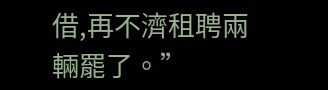借,再不濟租聘兩輛罷了。”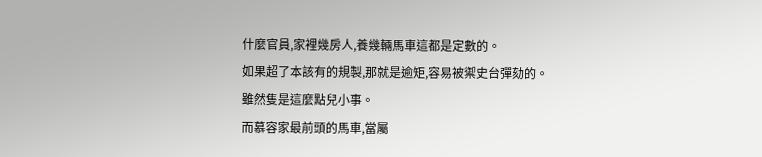什麼官員,家裡幾房人,養幾輛馬車這都是定數的。
如果超了本該有的規製,那就是逾矩,容易被禦史台彈劾的。
雖然隻是這麼點兒小事。
而慕容家最前頭的馬車,當屬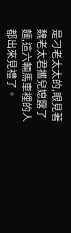是刁老太太的,眼見著魏老太君攜兒媳露了麵,這六輛馬車裡的人都出來見禮了。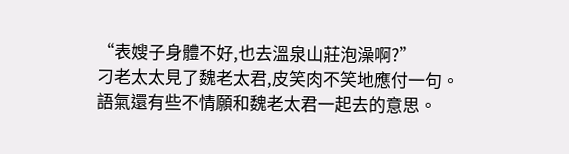“表嫂子身體不好,也去溫泉山莊泡澡啊?”
刁老太太見了魏老太君,皮笑肉不笑地應付一句。
語氣還有些不情願和魏老太君一起去的意思。